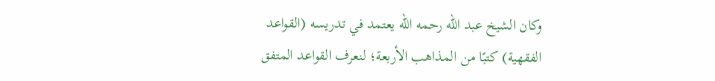وكان الشيخ عبد الله رحمه الله يعتمد في تدريسه (القواعد الفقهية) كتبًا من المذاهب الأربعة؛ لنعرف القواعد المتفق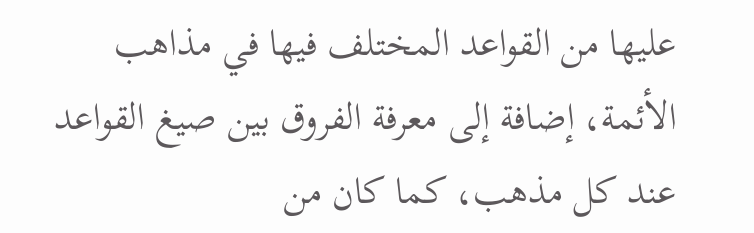عليها من القواعد المختلف فيها في مذاهب الأئمة، إضافة إلى معرفة الفروق بين صيغ القواعد عند كل مذهب، كما كان من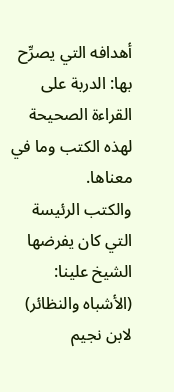أهدافه التي يصرِّح بها: الدربة على القراءة الصحيحة لهذه الكتب وما في معناها.
والكتب الرئيسة التي كان يفرضها الشيخ علينا: (الأشباه والنظائر) لابن نجيم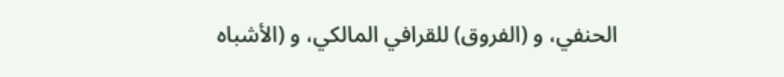الحنفي، و (الفروق) للقرافي المالكي، و (الأشباه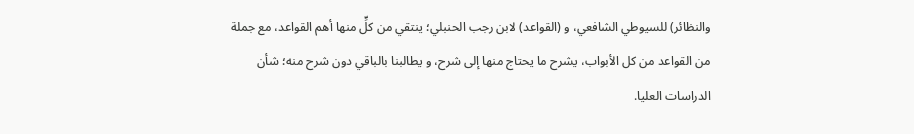والنظائر) للسيوطي الشافعي، و (القواعد) لابن رجب الحنبلي؛ ينتقي من كلٍّ منها أهم القواعد، مع جملة من القواعد من كل الأبواب، يشرح ما يحتاج منها إلى شرح، و يطالبنا بالباقي دون شرح منه؛ شأن الدراسات العليا.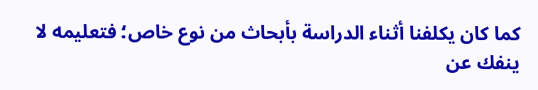كما كان يكلفنا أثناء الدراسة بأبحاث من نوع خاص؛ فتعليمه لا ينفك عن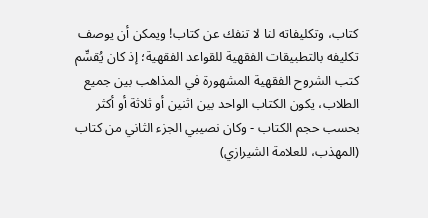كتاب، وتكليفاته لنا لا تنفك عن كتاب! ويمكن أن يوصف تكليفه بالتطبيقات الفقهية للقواعد الفقهية؛ إذ كان يُقسِّم كتب الشروح الفقهية المشهورة في المذاهب بين جميع الطلاب، يكون الكتاب الواحد بين اثنين أو ثلاثة أو أكثر بحسب حجم الكتاب - وكان نصيبي الجزء الثاني من كتاب (المهذب، للعلامة الشيرازي)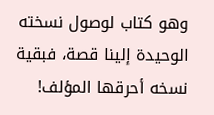وهو كتاب لوصول نسخته الوحيدة إلينا قصة، فبقية نسخه أحرقها المؤلف!